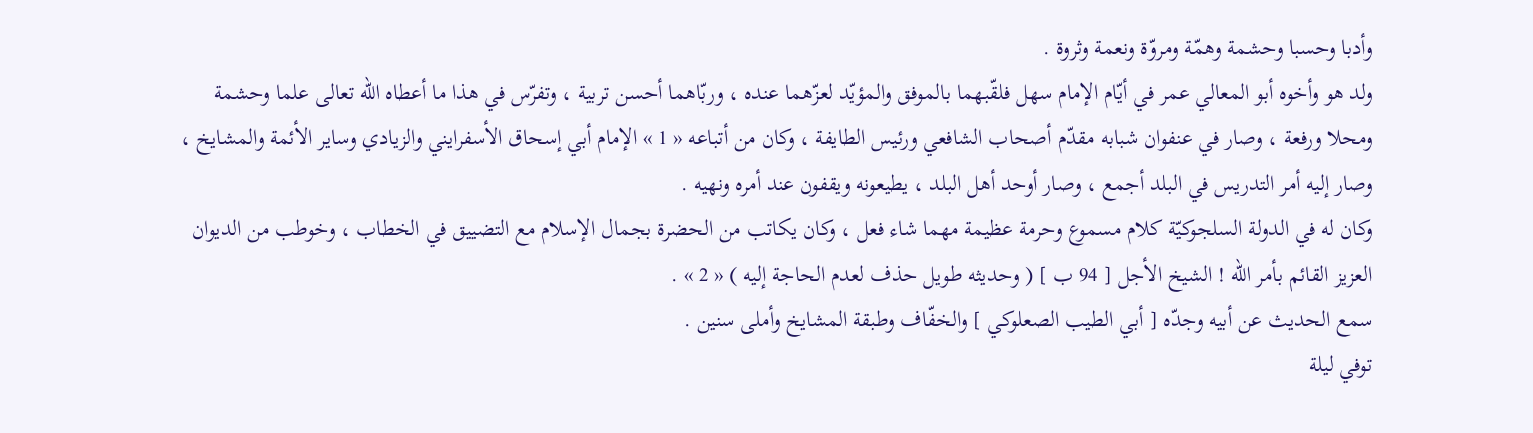وأدبا وحسبا وحشمة وهمّة ومروّة ونعمة وثروة .
ولد هو وأخوه أبو المعالي عمر في أيّام الإمام سهل فلقّبهما بالموفق والمؤيّد لعزّهما عنده ، وربّاهما أحسن تربية ، وتفرّس في هذا ما أعطاه اللّه تعالى علما وحشمة ومحلا ورفعة ، وصار في عنفوان شبابه مقدّم أصحاب الشافعي ورئيس الطايفة ، وكان من أتباعه « 1 » الإمام أبي إسحاق الأسفرايني والزيادي وساير الأئمة والمشايخ ، وصار إليه أمر التدريس في البلد أجمع ، وصار أوحد أهل البلد ، يطيعونه ويقفون عند أمره ونهيه .
وكان له في الدولة السلجوكيّة كلام مسموع وحرمة عظيمة مهما شاء فعل ، وكان يكاتب من الحضرة بجمال الإسلام مع التضييق في الخطاب ، وخوطب من الديوان العزيز القائم بأمر اللّه ! الشيخ الأجل [ 94 ب ] ( وحديثه طويل حذف لعدم الحاجة إليه ) « 2 » .
سمع الحديث عن أبيه وجدّه [ أبي الطيب الصعلوكي ] والخفّاف وطبقة المشايخ وأملى سنين .
توفي ليلة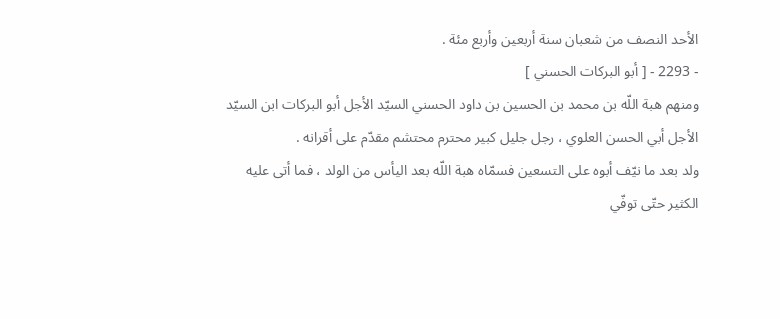الأحد النصف من شعبان سنة أربعين وأربع مئة .
- 2293 - [ أبو البركات الحسني ]
ومنهم هبة اللّه بن محمد بن الحسين بن داود الحسني السيّد الأجل أبو البركات ابن السيّد الأجل أبي الحسن العلوي ، رجل جليل كبير محترم محتشم مقدّم على أقرانه .
ولد بعد ما نيّف أبوه على التسعين فسمّاه هبة اللّه بعد اليأس من الولد ، فما أتى عليه الكثير حتّى توفّي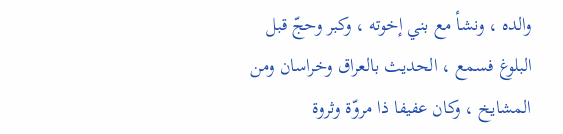والده ، ونشأ مع بني إخوته ، وكبر وحجّ قبل البلوغ فسمع ، الحديث بالعراق وخراسان ومن المشايخ ، وكان عفيفا ذا مروّة وثروة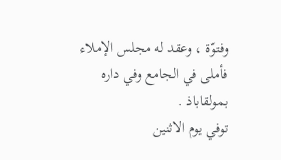وفتوّة ، وعقد له مجلس الإملاء فأملى في الجامع وفي داره بمولقاباذ .
توفي يوم الاثنين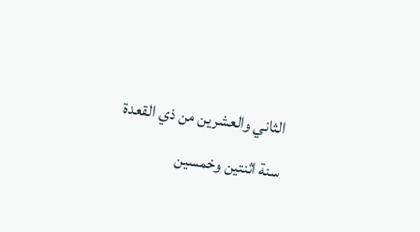الثاني والعشرين من ذي القعدة سنة اثنتين وخمسين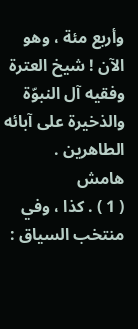وأربع مئة ، وهو الآن ! شيخ العترة وفقيه آل النبوّة والذخيرة على آبائه الطاهرين .
هامش
( 1 ) . كذا ، وفي منتخب السياق :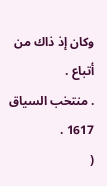وكان إذ ذاك من أتباع .
. منتخب السياق 1617 .
(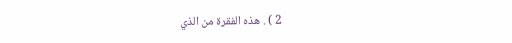2 ) . هذه الفقرة من الذي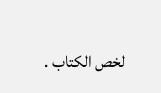لخص الكتاب .